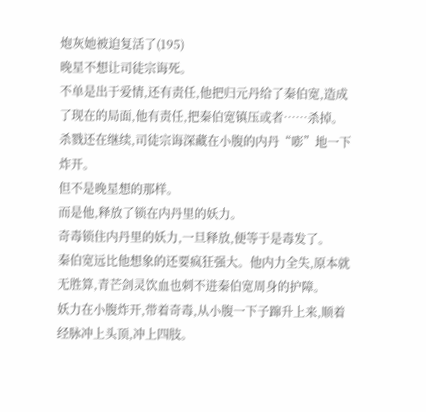炮灰她被迫复活了(195)
晚星不想让司徒宗诲死。
不单是出于爱情,还有责任,他把归元丹给了秦伯宽,造成了现在的局面,他有责任,把秦伯宽镇压或者……杀掉。
杀戮还在继续,司徒宗诲深藏在小腹的内丹“嘭”地一下炸开。
但不是晚星想的那样。
而是他,释放了锁在内丹里的妖力。
奇毒锁住内丹里的妖力,一旦释放,便等于是毒发了。
秦伯宽远比他想象的还要疯狂强大。他内力全失,原本就无胜算,青芒剑灵饮血也刺不进秦伯宽周身的护障。
妖力在小腹炸开,带着奇毒,从小腹一下子蹿升上来,顺着经脉冲上头顶,冲上四肢。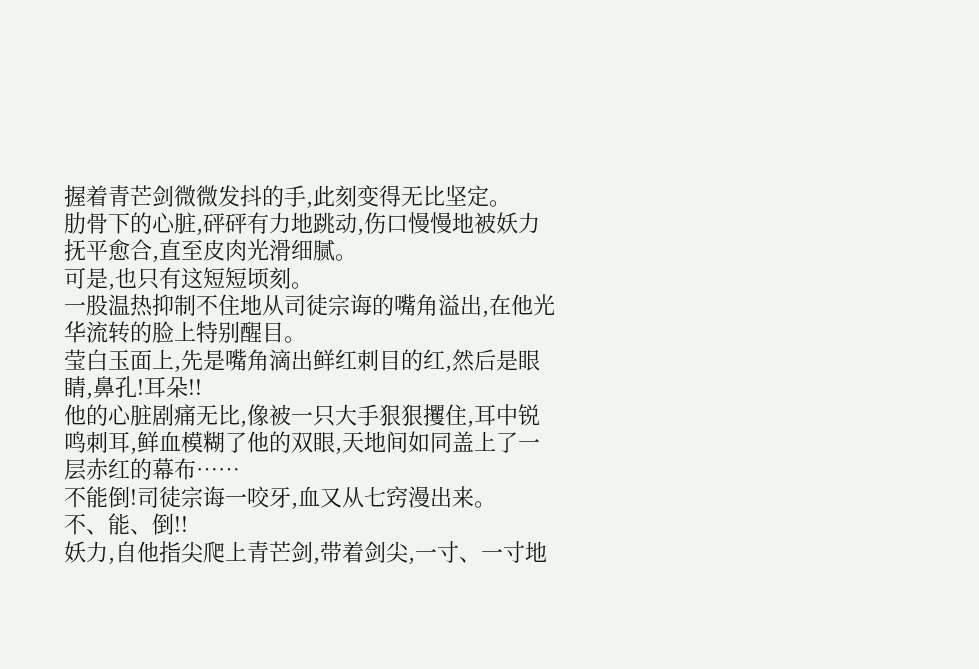握着青芒剑微微发抖的手,此刻变得无比坚定。
肋骨下的心脏,砰砰有力地跳动,伤口慢慢地被妖力抚平愈合,直至皮肉光滑细腻。
可是,也只有这短短顷刻。
一股温热抑制不住地从司徒宗诲的嘴角溢出,在他光华流转的脸上特别醒目。
莹白玉面上,先是嘴角滴出鲜红刺目的红,然后是眼睛,鼻孔!耳朵!!
他的心脏剧痛无比,像被一只大手狠狠攫住,耳中锐鸣刺耳,鲜血模糊了他的双眼,天地间如同盖上了一层赤红的幕布……
不能倒!司徒宗诲一咬牙,血又从七窍漫出来。
不、能、倒!!
妖力,自他指尖爬上青芒剑,带着剑尖,一寸、一寸地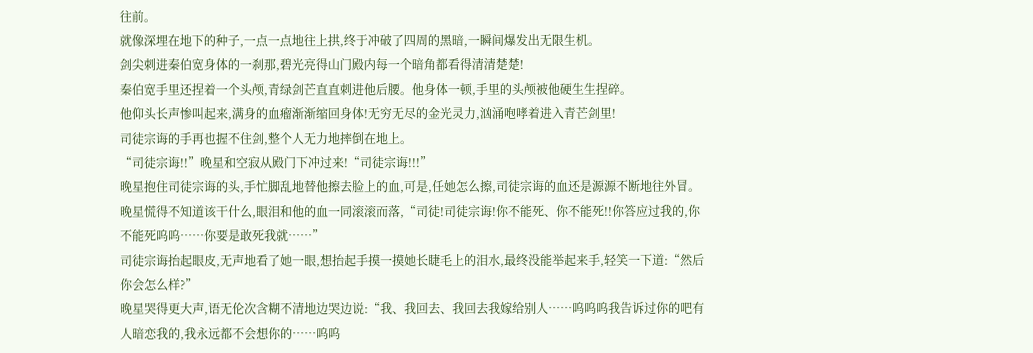往前。
就像深埋在地下的种子,一点一点地往上拱,终于冲破了四周的黑暗,一瞬间爆发出无限生机。
剑尖刺进秦伯宽身体的一刹那,碧光亮得山门殿内每一个暗角都看得清清楚楚!
秦伯宽手里还捏着一个头颅,青绿剑芒直直刺进他后腰。他身体一顿,手里的头颅被他硬生生捏碎。
他仰头长声惨叫起来,满身的血瘤渐渐缩回身体!无穷无尽的金光灵力,汹涌咆哮着进入青芒剑里!
司徒宗诲的手再也握不住剑,整个人无力地摔倒在地上。
“司徒宗诲!!”晚星和空寂从殿门下冲过来!“司徒宗诲!!!”
晚星抱住司徒宗诲的头,手忙脚乱地替他擦去脸上的血,可是,任她怎么擦,司徒宗诲的血还是源源不断地往外冒。
晚星慌得不知道该干什么,眼泪和他的血一同滚滚而落,“司徒!司徒宗诲!你不能死、你不能死!!你答应过我的,你不能死呜呜……你要是敢死我就……”
司徒宗诲抬起眼皮,无声地看了她一眼,想抬起手摸一摸她长睫毛上的泪水,最终没能举起来手,轻笑一下道:“然后你会怎么样?”
晚星哭得更大声,语无伦次含糊不清地边哭边说:“我、我回去、我回去我嫁给别人……呜呜呜我告诉过你的吧有人暗恋我的,我永远都不会想你的……呜呜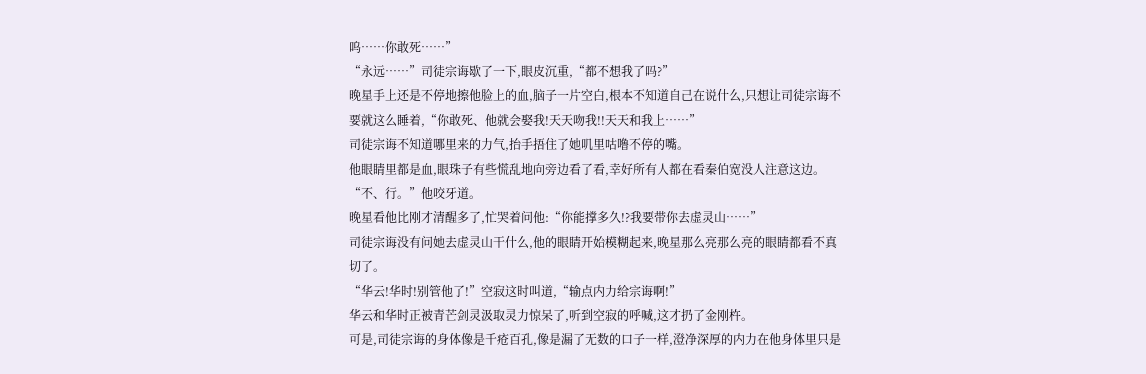呜……你敢死……”
“永远……”司徒宗诲歇了一下,眼皮沉重,“都不想我了吗?”
晚星手上还是不停地擦他脸上的血,脑子一片空白,根本不知道自己在说什么,只想让司徒宗诲不要就这么睡着,“你敢死、他就会娶我!天天吻我!!天天和我上……”
司徒宗诲不知道哪里来的力气,抬手捂住了她叽里咕噜不停的嘴。
他眼睛里都是血,眼珠子有些慌乱地向旁边看了看,幸好所有人都在看秦伯宽没人注意这边。
“不、行。”他咬牙道。
晚星看他比刚才清醒多了,忙哭着问他:“你能撑多久!?我要带你去虚灵山……”
司徒宗诲没有问她去虚灵山干什么,他的眼睛开始模糊起来,晚星那么亮那么亮的眼睛都看不真切了。
“华云!华时!别管他了!”空寂这时叫道,“输点内力给宗诲啊!”
华云和华时正被青芒剑灵汲取灵力惊呆了,听到空寂的呼喊,这才扔了金刚杵。
可是,司徒宗诲的身体像是千疮百孔,像是漏了无数的口子一样,澄净深厚的内力在他身体里只是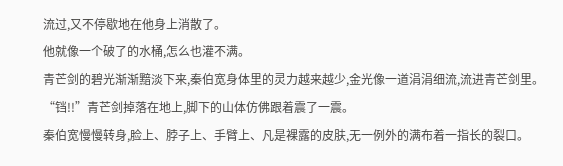流过,又不停歇地在他身上消散了。
他就像一个破了的水桶,怎么也灌不满。
青芒剑的碧光渐渐黯淡下来,秦伯宽身体里的灵力越来越少,金光像一道涓涓细流,流进青芒剑里。
“铛!!”青芒剑掉落在地上,脚下的山体仿佛跟着震了一震。
秦伯宽慢慢转身,脸上、脖子上、手臂上、凡是裸露的皮肤,无一例外的满布着一指长的裂口。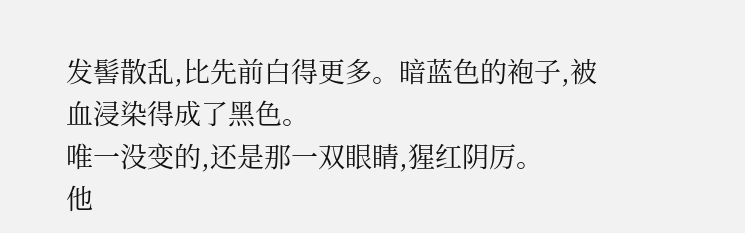发髻散乱,比先前白得更多。暗蓝色的袍子,被血浸染得成了黑色。
唯一没变的,还是那一双眼睛,猩红阴厉。
他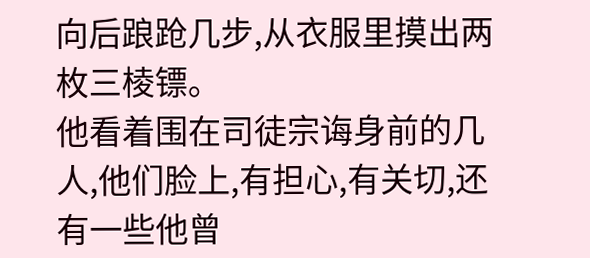向后踉跄几步,从衣服里摸出两枚三棱镖。
他看着围在司徒宗诲身前的几人,他们脸上,有担心,有关切,还有一些他曾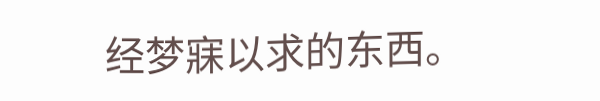经梦寐以求的东西。